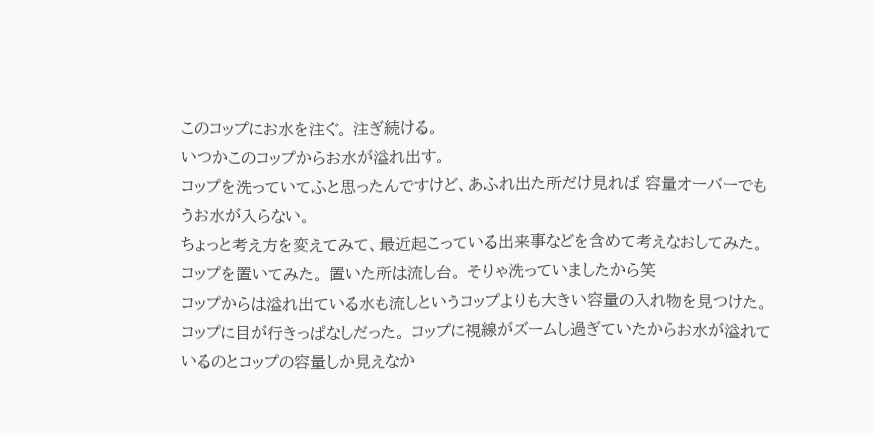このコップにお水を注ぐ。 注ぎ続ける。
いつかこのコップからお水が溢れ出す。
コップを洗っていてふと思ったんですけど、あふれ出た所だけ見れば 容量オーバーでもうお水が入らない。
ちょっと考え方を変えてみて、最近起こっている出来事などを含めて考えなおしてみた。
コップを置いてみた。 置いた所は流し台。 そりゃ洗っていましたから笑
コップからは溢れ出ている水も流しというコップよりも大きい容量の入れ物を見つけた。
コップに目が行きっぱなしだった。 コップに視線がズームし過ぎていたからお水が溢れているのとコップの容量しか見えなか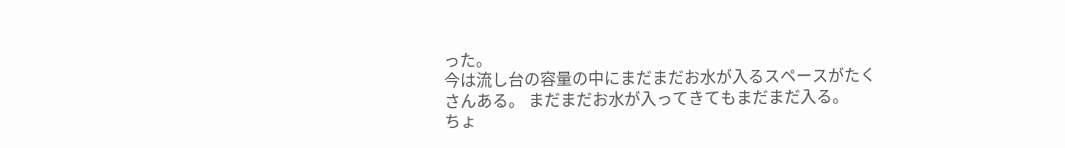った。
今は流し台の容量の中にまだまだお水が入るスペースがたくさんある。 まだまだお水が入ってきてもまだまだ入る。
ちょ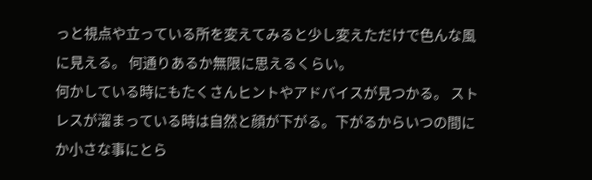っと視点や立っている所を変えてみると少し変えただけで色んな風に見える。 何通りあるか無限に思えるくらい。
何かしている時にもたくさんヒントやアドバイスが見つかる。 ストレスが溜まっている時は自然と顔が下がる。下がるからいつの間にか小さな事にとら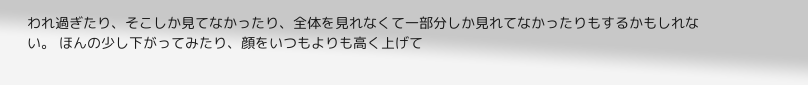われ過ぎたり、そこしか見てなかったり、全体を見れなくて一部分しか見れてなかったりもするかもしれない。 ほんの少し下がってみたり、顔をいつもよりも高く上げて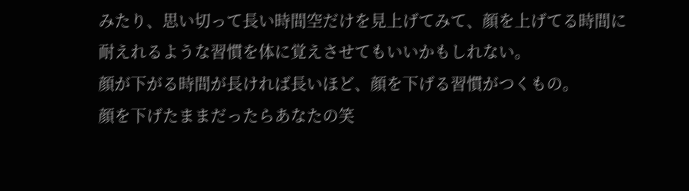みたり、思い切って長い時間空だけを見上げてみて、顔を上げてる時間に耐えれるような習慣を体に覚えさせてもいいかもしれない。
顔が下がる時間が長ければ長いほど、顔を下げる習慣がつくもの。
顔を下げたままだったらあなたの笑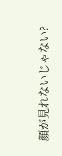顔が見れないじゃない?